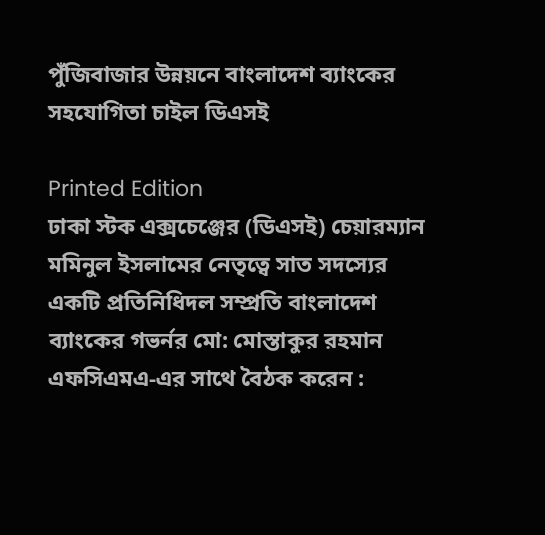পুঁজিবাজার উন্নয়নে বাংলাদেশ ব্যাংকের সহযোগিতা চাইল ডিএসই

Printed Edition
ঢাকা স্টক এক্সচেঞ্জের (ডিএসই) চেয়ারম্যান মমিনুল ইসলামের নেতৃত্বে সাত সদস্যের একটি প্রতিনিধিদল সম্প্রতি বাংলাদেশ ব্যাংকের গভর্নর মো: মোস্তাকুর রহমান এফসিএমএ-এর সাথে বৈঠক করেন :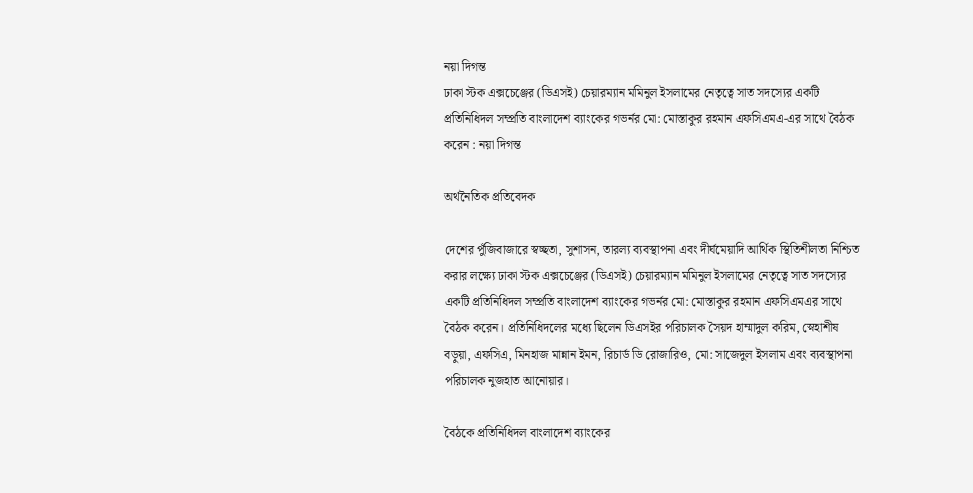নয়া দিগন্ত
ঢাকা স্টক এক্সচেঞ্জের (ডিএসই) চেয়ারম্যান মমিনুল ইসলামের নেতৃত্বে সাত সদস্যের একটি প্রতিনিধিদল সম্প্রতি বাংলাদেশ ব্যাংকের গভর্নর মো: মোস্তাকুর রহমান এফসিএমএ-এর সাথে বৈঠক করেন : নয়া দিগন্ত

অর্থনৈতিক প্রতিবেদক

দেশের পুঁজিবাজারে স্বচ্ছতা, সুশাসন, তারল্য ব্যবস্থাপনা এবং দীর্ঘমেয়াদি আর্থিক স্থিতিশীলতা নিশ্চিত করার লক্ষ্যে ঢাকা স্টক এক্সচেঞ্জের (ডিএসই) চেয়ারম্যান মমিনুল ইসলামের নেতৃত্বে সাত সদস্যের একটি প্রতিনিধিদল সম্প্রতি বাংলাদেশ ব্যাংকের গভর্নর মো: মোস্তাকুর রহমান এফসিএমএর সাথে বৈঠক করেন। প্রতিনিধিদলের মধ্যে ছিলেন ডিএসইর পরিচালক সৈয়দ হাম্মাদুল করিম, স্নেহাশীষ বড়ুয়া, এফসিএ, মিনহাজ মান্নান ইমন, রিচার্ড ডি রোজারিও, মো: সাজেদুল ইসলাম এবং ব্যবস্থাপনা পরিচালক নুজহাত আনোয়ার।

বৈঠকে প্রতিনিধিদল বাংলাদেশ ব্যাংকের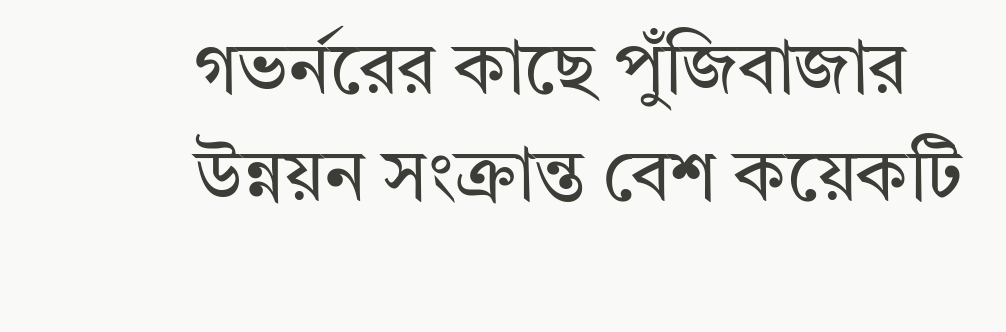গভর্নরের কাছে পুঁজিবাজার উন্নয়ন সংক্রান্ত বেশ কয়েকটি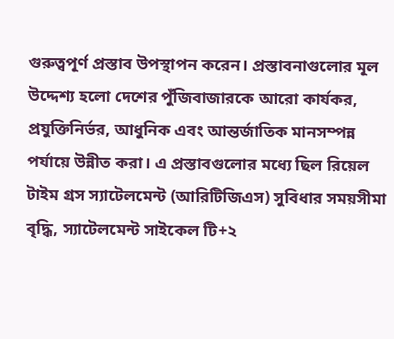গুরুত্বপূর্ণ প্রস্তাব উপস্থাপন করেন। প্রস্তাবনাগুলোর মূল উদ্দেশ্য হলো দেশের পুঁজিবাজারকে আরো কার্যকর, প্রযুক্তিনির্ভর, আধুনিক এবং আন্তর্জাতিক মানসম্পন্ন পর্যায়ে উন্নীত করা। এ প্রস্তাবগুলোর মধ্যে ছিল রিয়েল টাইম গ্রস স্যাটেলমেন্ট (আরিটিজিএস) সুবিধার সময়সীমা বৃদ্ধি, স্যাটেলমেন্ট সাইকেল টি+২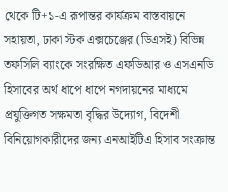থেকে টি+১-এ রূপান্তর কার্যক্রম বাস্তবায়নে সহায়তা, ঢাকা স্টক এক্সচেঞ্জের (ডিএসই) বিভিন্ন তফসিলি ব্যাংকে সংরক্ষিত এফডিআর ও এসএনডি হিসাবের অর্থ ধাপে ধাপে নগদায়নের মাধ্যমে প্রযুক্তিগত সক্ষমতা বৃদ্ধির উদ্যোগ, বিদেশী বিনিয়োগকারীদের জন্য এনআইটিএ হিসাব সংক্রান্ত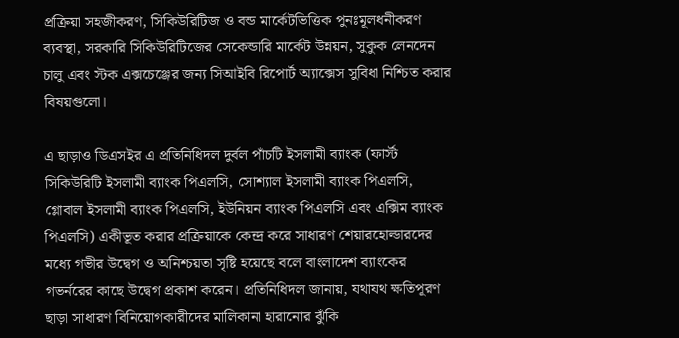প্রক্রিয়া সহজীকরণ, সিকিউরিটিজ ও বন্ড মার্কেটভিত্তিক পুনঃমূলধনীকরণ ব্যবস্থা, সরকারি সিকিউরিটিজের সেকেন্ডারি মার্কেট উন্নয়ন, সুকুক লেনদেন চালু এবং স্টক এক্সচেঞ্জের জন্য সিআইবি রিপোর্ট অ্যাক্সেস সুবিধা নিশ্চিত করার বিষয়গুলো।

এ ছাড়াও ডিএসইর এ প্রতিনিধিদল দুর্বল পাঁচটি ইসলামী ব্যাংক (ফার্স্ট সিকিউরিটি ইসলামী ব্যাংক পিএলসি, সোশ্যাল ইসলামী ব্যাংক পিএলসি, গ্লোবাল ইসলামী ব্যাংক পিএলসি, ইউনিয়ন ব্যাংক পিএলসি এবং এক্সিম ব্যাংক পিএলসি) একীভূত করার প্রক্রিয়াকে কেন্দ্র করে সাধারণ শেয়ারহোল্ডারদের মধ্যে গভীর উদ্বেগ ও অনিশ্চয়তা সৃষ্টি হয়েছে বলে বাংলাদেশ ব্যাংকের গভর্নরের কাছে উদ্বেগ প্রকাশ করেন। প্রতিনিধিদল জানায়, যথাযথ ক্ষতিপূরণ ছাড়া সাধারণ বিনিয়োগকারীদের মালিকানা হারানোর ঝুঁকি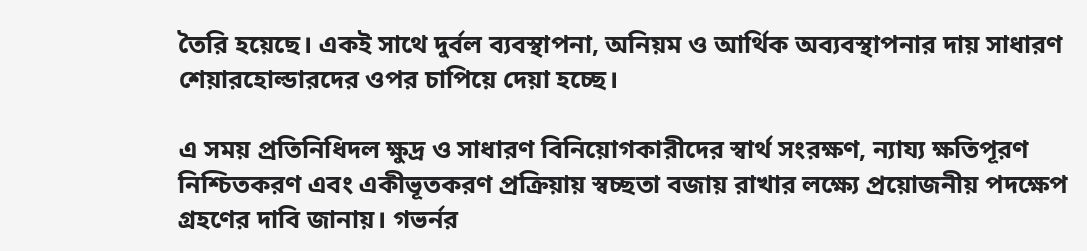তৈরি হয়েছে। একই সাথে দুর্বল ব্যবস্থাপনা, অনিয়ম ও আর্থিক অব্যবস্থাপনার দায় সাধারণ শেয়ারহোল্ডারদের ওপর চাপিয়ে দেয়া হচ্ছে।

এ সময় প্রতিনিধিদল ক্ষুদ্র ও সাধারণ বিনিয়োগকারীদের স্বার্থ সংরক্ষণ, ন্যায্য ক্ষতিপূরণ নিশ্চিতকরণ এবং একীভূতকরণ প্রক্রিয়ায় স্বচ্ছতা বজায় রাখার লক্ষ্যে প্রয়োজনীয় পদক্ষেপ গ্রহণের দাবি জানায়। গভর্নর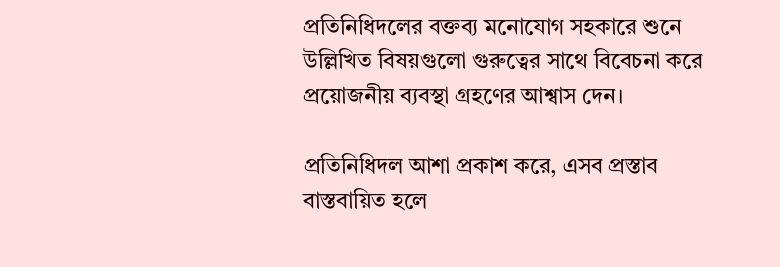প্রতিনিধিদলের বক্তব্য মনোযোগ সহকারে শুনে উল্লিখিত বিষয়গুলো গুরুত্বের সাথে বিবেচনা করে প্রয়োজনীয় ব্যবস্থা গ্রহণের আশ্বাস দেন।

প্রতিনিধিদল আশা প্রকাশ করে, এসব প্রস্তাব বাস্তবায়িত হলে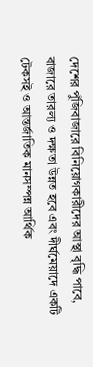দেশের পুঁজিবাজারে বিনিয়োগকারীদের আস্থা বৃদ্ধি পাবে, বাজারে তারল্য ও দক্ষতা উন্নত হবে এবং দীর্ঘমেয়াদে একটি টেকসই ও আন্তর্জাতিক মানসম্পন্ন আর্থিক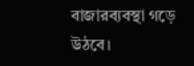বাজারব্যবস্থা গড়ে উঠবে।